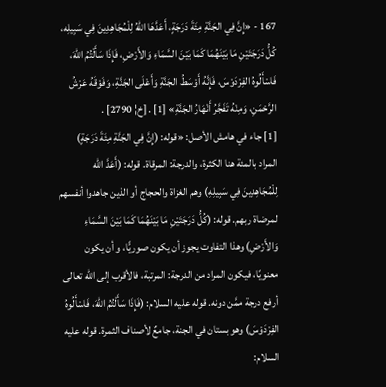167 - «إِنَّ فِي الجَنَّةِ مِئَةَ دَرَجَةٍ، أَعَدَّهَا اللهُ لِلْمُجَاهِدِينَ فِي سَبِيلِه، كُلُّ دَرَجَتَيْنِ مَا بَيْنَهُمَا كَمَا بَيْنَ السَّمَاءِ وَالأَرْضِ، فَإِذَا سَأَلْتُمُ اللهَ، فَاسْأَلُوهُ الفِرْدَوْسَ، فَإِنَّهُ أَوْسَطُ الجَنَّةِ وَأَعْلَى الجَنَّةِ، وَفَوْقَهُ عَرْشُ الرَّحْمَنِ، وَمِنْهُ تَفَجَّرُ أَنْهَارُ الجَنَّةِ» [1] . [خ¦ 2790] .
[1] جاء في هامش الأصل: «قوله: (إِنَّ فِي الجَنَّةِ مِئَةَ دَرَجَةٍ) المراد بالمئة هنا الكثرة، والدرجة: المرقاة. قوله: (أَعَدَّ الله لِلْمُجَاهِدِينَ فِي سَبِيلِهِ) وهم الغزاة والحجاج أو الذين جاهدوا أنفسهم لمرضاة ربهم. قوله: (كُلُّ دَرَجَتَيْنِ مَا بَيْنَهُمَا كَمَا بَيْنَ السَّمَاءِ وَالأَرْضِ) وهذا التفاوت يجوز أن يكون صوريًّا، و أن يكون معنويًا، فيكون المراد من الدرجة: المرتبة، فالأقرب إلى الله تعالى أرفع درجة ممَّن دونه. قوله عليه السلام: (فَإِذَا سَأَلْتُمُ اللهَ، فَاسْأَلُوهُ الفِرْدَوْسَ) وهو بستان في الجنة، جامعٌ لأصناف الثمرة. قوله عليه السلام: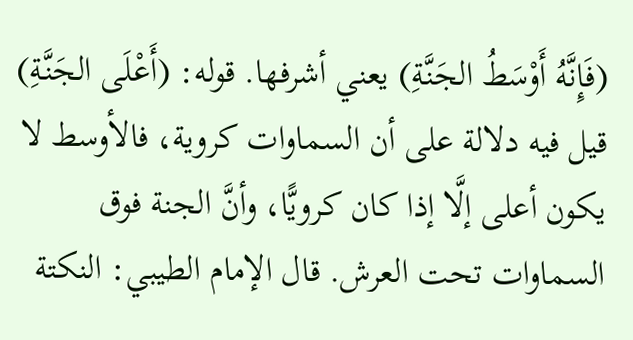(فَإِنَّهُ أَوْسَطُ الجَنَّةِ) يعني أشرفها. قوله: (أَعْلَى الجَنَّةِ) قيل فيه دلالة على أن السماوات كروية، فالأوسط لا يكون أعلى إلَّا إذا كان كرويًّا، وأنَّ الجنة فوق السماوات تحت العرش. قال الإمام الطيبي: النكتة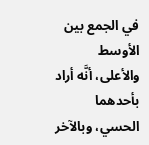في الجمع بين الأوسط والأعلى، أنَّه أراد بأحدهما الحسي، وبالآخر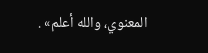المعنوي، والله أعلم» .